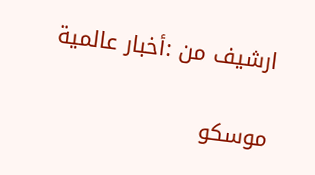ارشيف من :أخبار عالمية

موسكو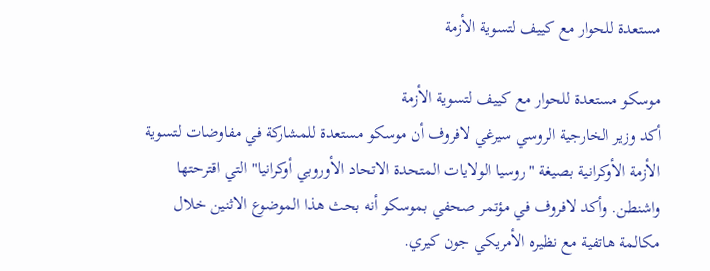مستعدة للحوار مع كييف لتسوية الأزمة

موسكو مستعدة للحوار مع كييف لتسوية الأزمة
أكد وزير الخارجية الروسي سيرغي لافروف أن موسكو مستعدة للمشاركة في مفاوضات لتسوية الأزمة الأوكرانية بصيغة "روسيا الولايات المتحدة الاتحاد الأوروبي أوكرانيا" التي اقترحتها واشنطن. وأكد لافروف في مؤتمر صحفي بموسكو أنه بحث هذا الموضوع الاثنين خلال مكالمة هاتفية مع نظيره الأمريكي جون كيري.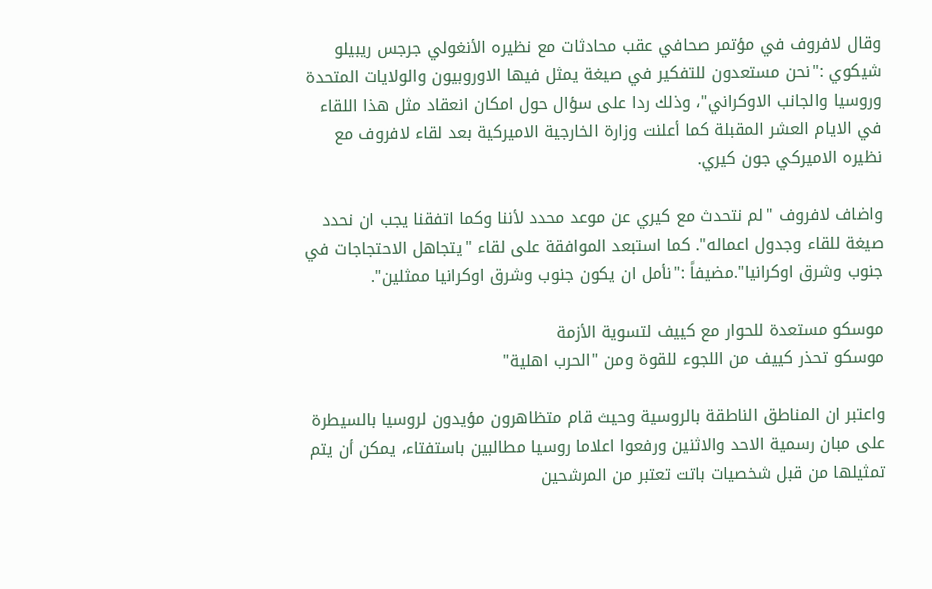وقال لافروف في مؤتمر صحافي عقب محادثات مع نظيره الأنغولي جرجس ريبيلو شيكوي :"نحن مستعدون للتفكير في صيغة يمثل فيها الاوروبيون والولايات المتحدة وروسيا والجانب الاوكراني"، وذلك ردا على سؤال حول امكان انعقاد مثل هذا اللقاء في الايام العشر المقبلة كما أعلنت وزارة الخارجية الاميركية بعد لقاء لافروف مع نظيره الاميركي جون كيري.

واضاف لافروف "لم نتحدث مع كيري عن موعد محدد لأننا وكما اتفقنا يجب ان نحدد صيغة للقاء وجدول اعماله". كما استبعد الموافقة على لقاء "يتجاهل الاحتجاجات في جنوب وشرق اوكرانيا".مضيفاً :"نأمل ان يكون جنوب وشرق اوكرانيا ممثلين".

موسكو مستعدة للحوار مع كييف لتسوية الأزمة
موسكو تحذر كييف من اللجوء للقوة ومن "الحرب اهلية"

واعتبر ان المناطق الناطقة بالروسية وحيث قام متظاهرون مؤيدون لروسيا بالسيطرة على مبان رسمية الاحد والاثنين ورفعوا اعلاما روسيا مطالبين باستفتاء، يمكن أن يتم تمثيلها من قبل شخصيات باتت تعتبر من المرشحين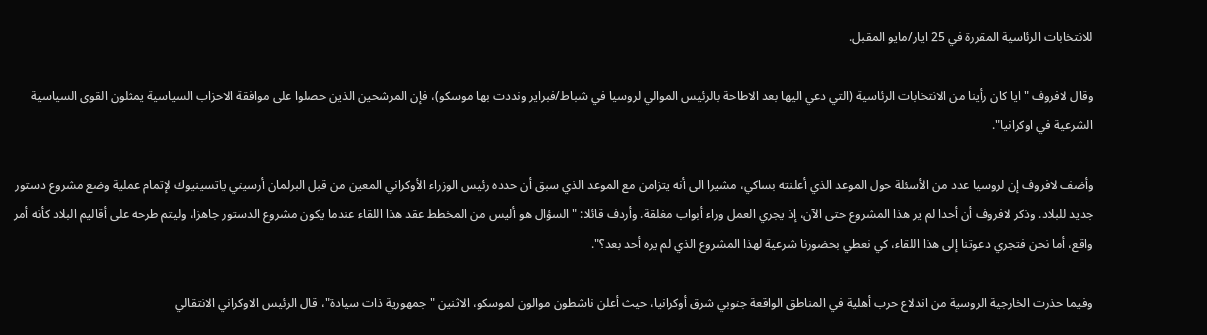للانتخابات الرئاسية المقررة في 25 ايار/مايو المقبل.

وقال لافروف "ايا كان رأينا من الانتخابات الرئاسية (التي دعي اليها بعد الاطاحة بالرئيس الموالي لروسيا في شباط/فبراير ونددت بها موسكو)، فإن المرشحين الذين حصلوا على موافقة الاحزاب السياسية يمثلون القوى السياسية الشرعية في اوكرانيا".

وأضف لافروف إن لروسيا عدد من الأسئلة حول الموعد الذي أعلنته بساكي، مشيرا الى أنه يتزامن مع الموعد الذي سبق أن حدده رئيس الوزراء الأوكراني المعين من قبل البرلمان أرسيني ياتسينيوك لإتمام عملية وضع مشروع دستور جديد للبلاد. وذكر لافروف أن أحدا لم ير هذا المشروع حتى الآن، إذ يجري العمل وراء أبواب مغلقة. وأردف قائلا: "السؤال هو أليس من المخطط عقد هذا اللقاء عندما يكون مشروع الدستور جاهزا، وليتم طرحه على أقاليم البلاد كأنه أمر واقع، أما نحن فتجري دعوتنا إلى هذا اللقاء، كي نعطي بحضورنا شرعية لهذا المشروع الذي لم يره أحد بعد؟".

وفيما حذرت الخارجية الروسية من اندلاع حرب أهلية في المناطق الواقعة جنوبي شرق أوكرانيا، حيث أعلن ناشطون موالون لموسكو، الاثنين "جمهورية ذات سيادة"، قال الرئيس الاوكراني الانتقالي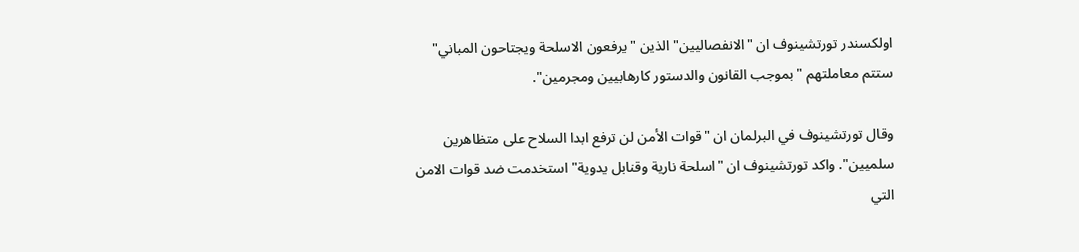اولكسندر تورتشينوف ان "الانفصاليين" الذين "يرفعون الاسلحة ويجتاحون المباني" ستتم معاملتهم "بموجب القانون والدستور كارهابيين ومجرمين".

وقال تورتشينوف في البرلمان ان "قوات الأمن لن ترفع ابدا السلاح على متظاهرين سلميين". واكد تورتشينوف ان "اسلحة نارية وقنابل يدوية" استخدمت ضد قوات الامن التي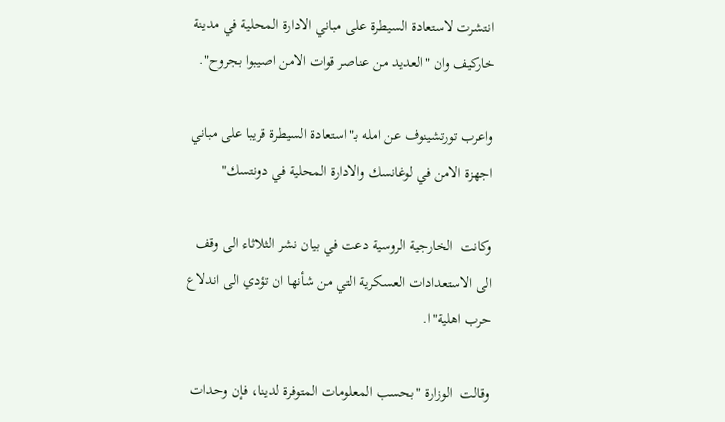انتشرت لاستعادة السيطرة على مباني الادارة المحلية في مدينة خاركيف وان "العديد من عناصر قوات الامن اصيبوا بجروح".

واعرب تورتشينوف عن امله بـ"استعادة السيطرة قريبا على مباني اجهزة الامن في لوغانسك والادارة المحلية في دونتسك"

وكانت  الخارجية الروسية دعت في بيان نشر الثلاثاء الى وقف الى الاستعدادات العسكرية التي من شأنها ان تؤدي الى اندلاع حرب اهلية"ا.

وقالت  الوزارة "بحسب المعلومات المتوفرة لدينا، فإن وحدات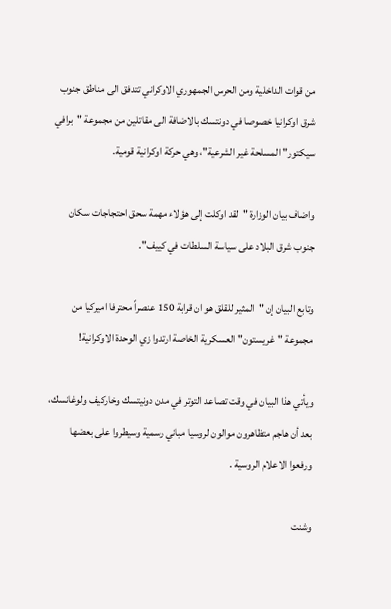من قوات الداخلية ومن الحرس الجمهوري الاوكراني تتدفق الى مناطق جنوب شرق اوكرانيا خصوصا في دونتسك بالاضافة الى مقاتلين من مجموعة "برافي سيكتور" المسلحة غير الشرعية"، وهي حركة اوكرانية قومية.

واضاف بيان الوزارة "لقد اوكلت إلى هؤلاء مهمة سحق احتجاجات سكان جنوب شرق البلاد على سياسة السلطات في كييف".

وتابع البيان إن "المثير للقلق هو ان قرابة 150 عنصراً محترفا اميركيا من مجموعة "غريستون" العسكرية الخاصة ارتدوا زي الوحدة الاوكرانية!

ويأتي هذا البيان في وقت تصاعد التوتر في مدن دونيتسك وخاركيف ولوغانسك، بعد أن هاجم متظاهرون موالون لروسيا مباني رسمية وسيطروا على بعضها ورفعوا الاعلام الروسية .

وشنت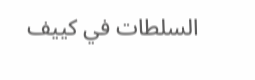السلطات في كييف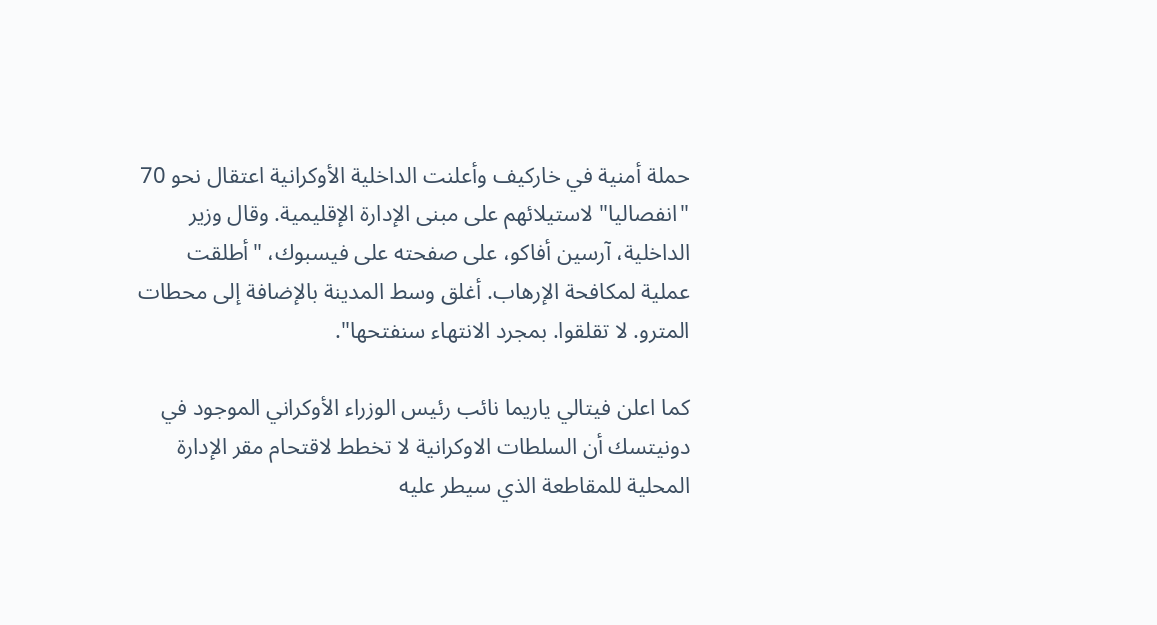حملة أمنية في خاركيف وأعلنت الداخلية الأوكرانية اعتقال نحو 70 "انفصاليا" لاستيلائهم على مبنى الإدارة الإقليمية. وقال وزير الداخلية، آرسين أفاكو، على صفحته على فيسبوك، "أطلقت عملية لمكافحة الإرهاب. أغلق وسط المدينة بالإضافة إلى محطات المترو. لا تقلقوا. بمجرد الانتهاء سنفتحها".

كما اعلن فيتالي ياريما نائب رئيس الوزراء الأوكراني الموجود في دونيتسك أن السلطات الاوكرانية لا تخطط لاقتحام مقر الإدارة المحلية للمقاطعة الذي سيطر عليه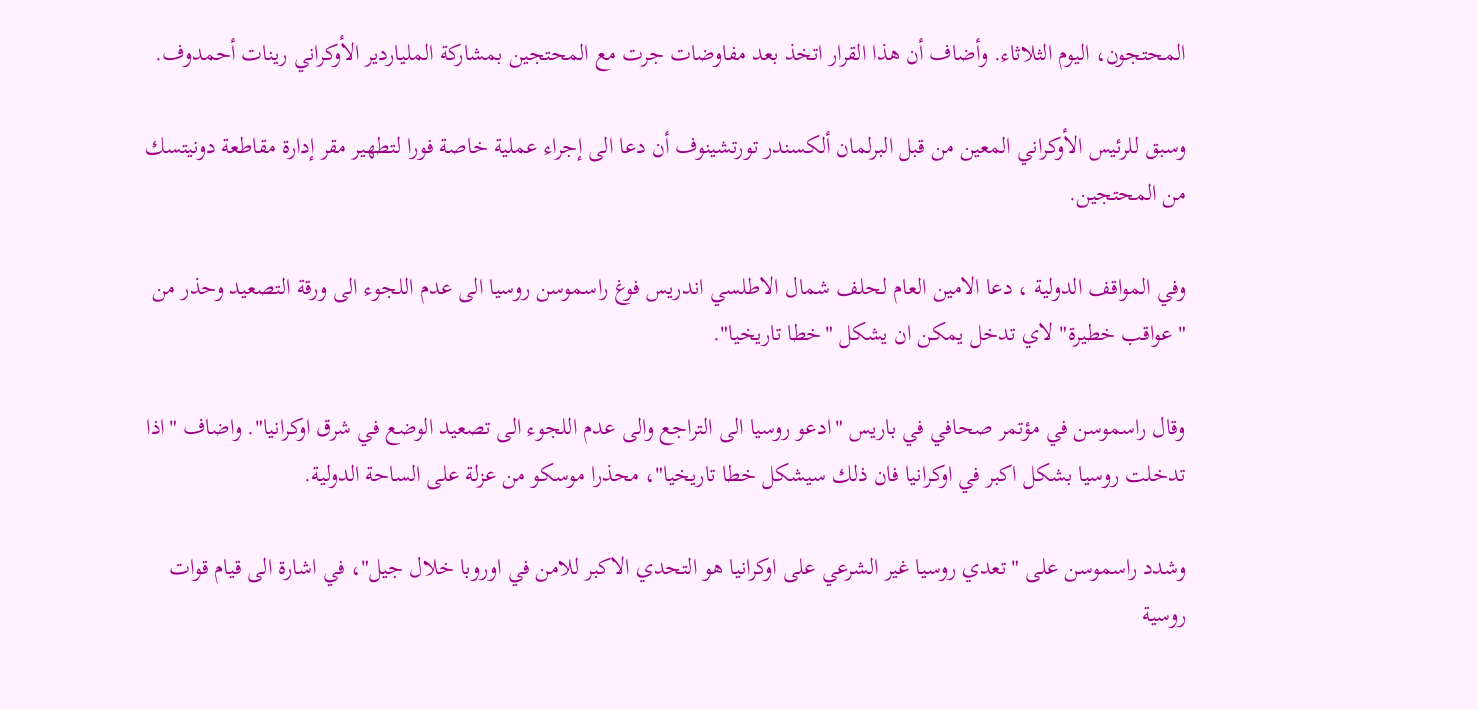المحتجون، اليوم الثلاثاء. وأضاف أن هذا القرار اتخذ بعد مفاوضات جرت مع المحتجين بمشاركة الملياردير الأوكراني رينات أحمدوف.

وسبق للرئيس الأوكراني المعين من قبل البرلمان ألكسندر تورتشينوف أن دعا الى إجراء عملية خاصة فورا لتطهير مقر إدارة مقاطعة دونيتسك من المحتجين.

وفي المواقف الدولية ، دعا الامين العام لحلف شمال الاطلسي اندريس فوغ راسموسن روسيا الى عدم اللجوء الى ورقة التصعيد وحذر من "عواقب خطيرة" لاي تدخل يمكن ان يشكل "خطا تاريخيا".

وقال راسموسن في مؤتمر صحافي في باريس "ادعو روسيا الى التراجع والى عدم اللجوء الى تصعيد الوضع في شرق اوكرانيا". واضاف "اذا تدخلت روسيا بشكل اكبر في اوكرانيا فان ذلك سيشكل خطا تاريخيا"، محذرا موسكو من عزلة على الساحة الدولية.

وشدد راسموسن على "تعدي روسيا غير الشرعي على اوكرانيا هو التحدي الاكبر للامن في اوروبا خلال جيل"، في اشارة الى قيام قوات روسية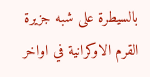بالسيطرة على شبه جزيرة القرم الاوكرانية في اواخر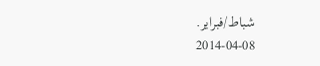شباط/فبراير.
2014-04-08